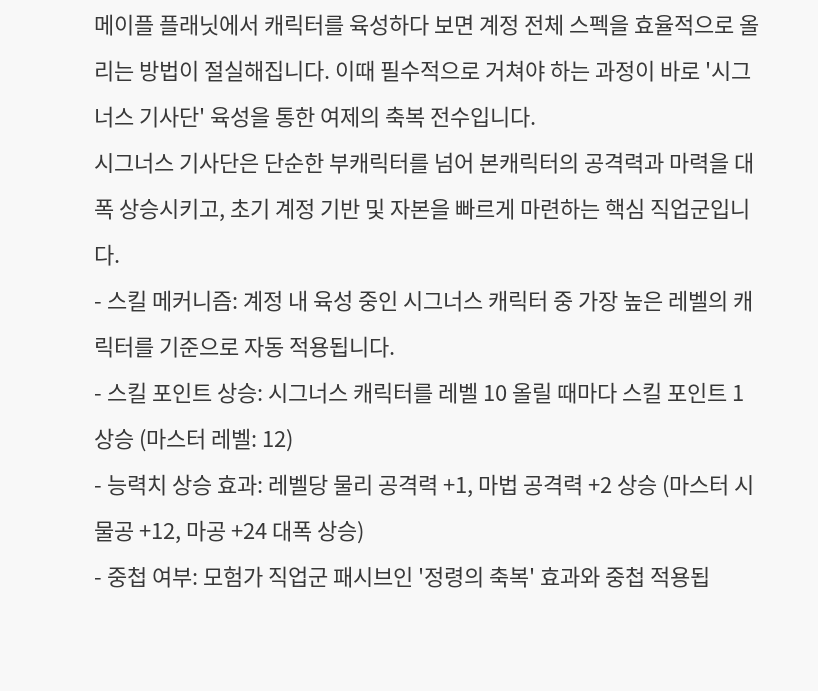메이플 플래닛에서 캐릭터를 육성하다 보면 계정 전체 스펙을 효율적으로 올리는 방법이 절실해집니다. 이때 필수적으로 거쳐야 하는 과정이 바로 '시그너스 기사단' 육성을 통한 여제의 축복 전수입니다.
시그너스 기사단은 단순한 부캐릭터를 넘어 본캐릭터의 공격력과 마력을 대폭 상승시키고, 초기 계정 기반 및 자본을 빠르게 마련하는 핵심 직업군입니다.
- 스킬 메커니즘: 계정 내 육성 중인 시그너스 캐릭터 중 가장 높은 레벨의 캐릭터를 기준으로 자동 적용됩니다.
- 스킬 포인트 상승: 시그너스 캐릭터를 레벨 10 올릴 때마다 스킬 포인트 1 상승 (마스터 레벨: 12)
- 능력치 상승 효과: 레벨당 물리 공격력 +1, 마법 공격력 +2 상승 (마스터 시 물공 +12, 마공 +24 대폭 상승)
- 중첩 여부: 모험가 직업군 패시브인 '정령의 축복' 효과와 중첩 적용됩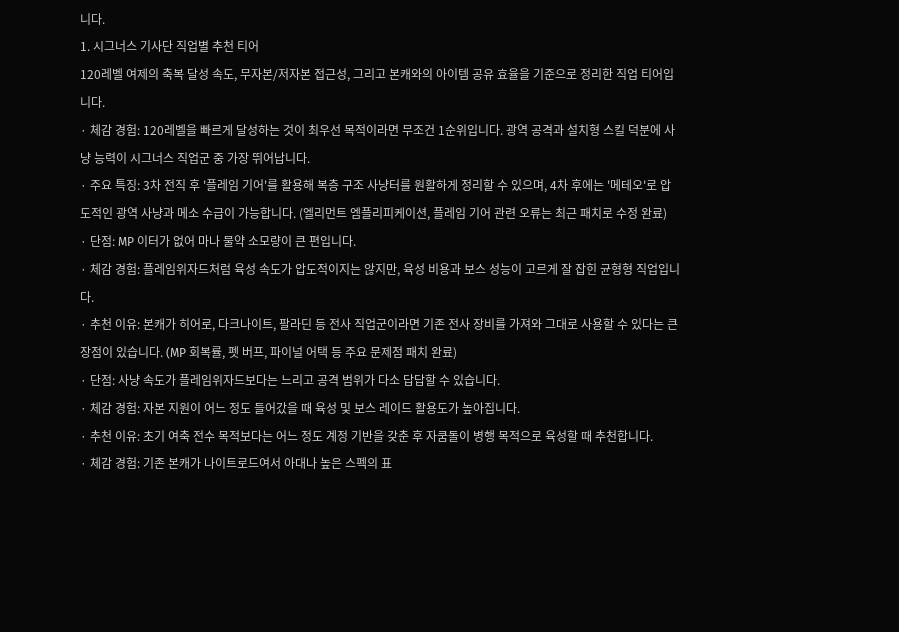니다.
1. 시그너스 기사단 직업별 추천 티어
120레벨 여제의 축복 달성 속도, 무자본/저자본 접근성, 그리고 본캐와의 아이템 공유 효율을 기준으로 정리한 직업 티어입니다.
· 체감 경험: 120레벨을 빠르게 달성하는 것이 최우선 목적이라면 무조건 1순위입니다. 광역 공격과 설치형 스킬 덕분에 사냥 능력이 시그너스 직업군 중 가장 뛰어납니다.
· 주요 특징: 3차 전직 후 '플레임 기어'를 활용해 복층 구조 사냥터를 원활하게 정리할 수 있으며, 4차 후에는 '메테오'로 압도적인 광역 사냥과 메소 수급이 가능합니다. (엘리먼트 엠플리피케이션, 플레임 기어 관련 오류는 최근 패치로 수정 완료)
· 단점: MP 이터가 없어 마나 물약 소모량이 큰 편입니다.
· 체감 경험: 플레임위자드처럼 육성 속도가 압도적이지는 않지만, 육성 비용과 보스 성능이 고르게 잘 잡힌 균형형 직업입니다.
· 추천 이유: 본캐가 히어로, 다크나이트, 팔라딘 등 전사 직업군이라면 기존 전사 장비를 가져와 그대로 사용할 수 있다는 큰 장점이 있습니다. (MP 회복률, 펫 버프, 파이널 어택 등 주요 문제점 패치 완료)
· 단점: 사냥 속도가 플레임위자드보다는 느리고 공격 범위가 다소 답답할 수 있습니다.
· 체감 경험: 자본 지원이 어느 정도 들어갔을 때 육성 및 보스 레이드 활용도가 높아집니다.
· 추천 이유: 초기 여축 전수 목적보다는 어느 정도 계정 기반을 갖춘 후 자쿰돌이 병행 목적으로 육성할 때 추천합니다.
· 체감 경험: 기존 본캐가 나이트로드여서 아대나 높은 스펙의 표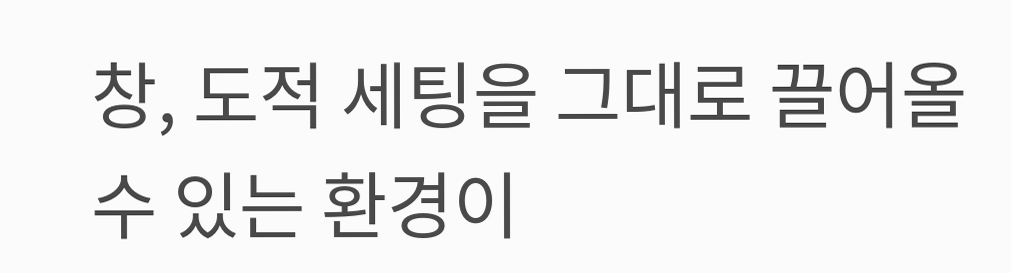창, 도적 세팅을 그대로 끌어올 수 있는 환경이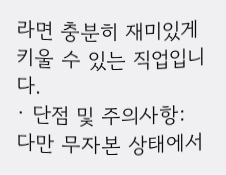라면 충분히 재미있게 키울 수 있는 직업입니다.
· 단점 및 주의사항: 다만 무자본 상태에서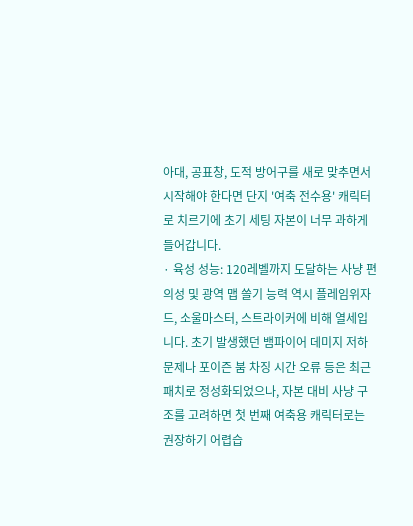아대, 공표창, 도적 방어구를 새로 맞추면서 시작해야 한다면 단지 '여축 전수용' 캐릭터로 치르기에 초기 세팅 자본이 너무 과하게 들어갑니다.
· 육성 성능: 120레벨까지 도달하는 사냥 편의성 및 광역 맵 쓸기 능력 역시 플레임위자드, 소울마스터, 스트라이커에 비해 열세입니다. 초기 발생했던 뱀파이어 데미지 저하 문제나 포이즌 붐 차징 시간 오류 등은 최근 패치로 정성화되었으나, 자본 대비 사냥 구조를 고려하면 첫 번째 여축용 캐릭터로는 권장하기 어렵습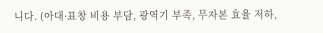니다. (아대·표창 비용 부담, 광역기 부족, 무자본 효율 저하,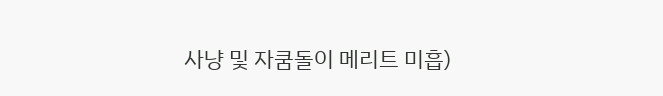사냥 및 자쿰돌이 메리트 미흡)